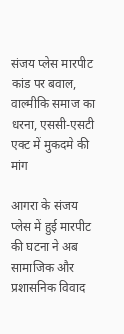संजय प्लेस मारपीट कांड पर बवाल, वाल्मीकि समाज का धरना, एससी-एसटी एक्ट में मुकदमे की मांग

आगरा के संजय प्लेस में हुई मारपीट की घटना ने अब सामाजिक और प्रशासनिक विवाद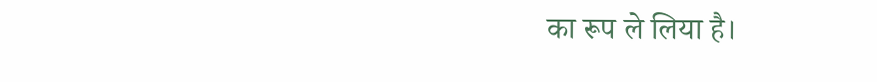का रूप ले लिया है।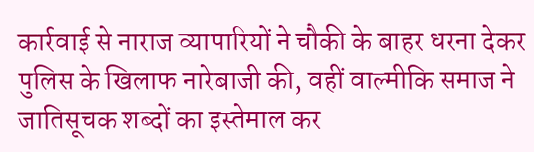कार्रवाई से नाराज व्यापारियों ने चौकी के बाहर धरना देकर पुलिस के खिलाफ नारेबाजी की, वहीं वाल्मीकि समाज ने जातिसूचक शब्दों का इस्तेमाल कर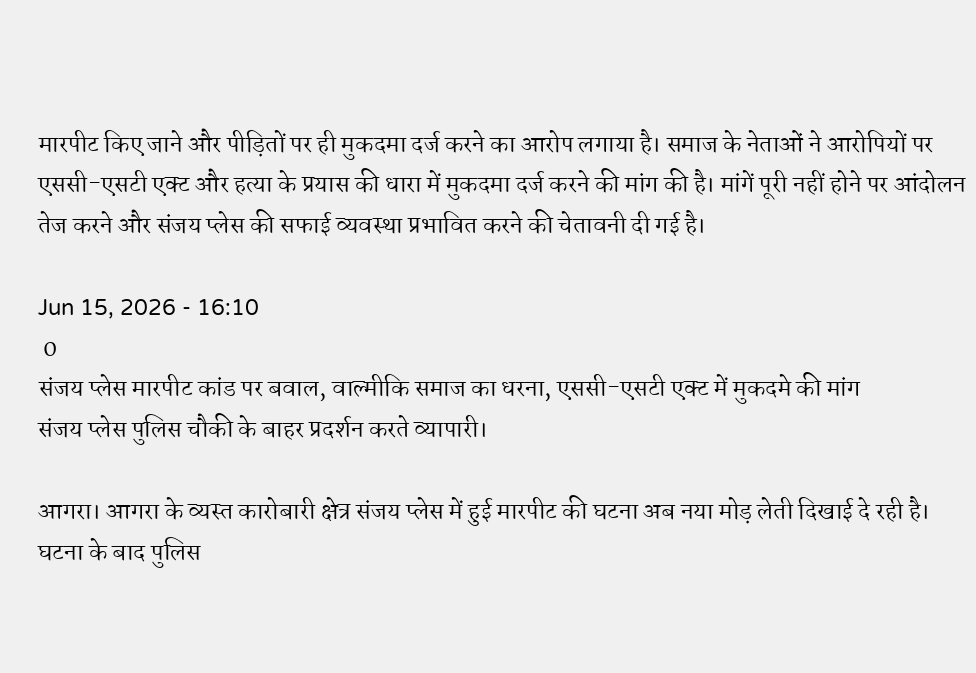मारपीट किए जाने और पीड़ितों पर ही मुकदमा दर्ज करने का आरोप लगाया है। समाज के नेताओं ने आरोपियों पर एससी-एसटी एक्ट और हत्या के प्रयास की धारा में मुकदमा दर्ज करने की मांग की है। मांगें पूरी नहीं होने पर आंदोलन तेज करने और संजय प्लेस की सफाई व्यवस्था प्रभावित करने की चेतावनी दी गई है।

Jun 15, 2026 - 16:10
 0
संजय प्लेस मारपीट कांड पर बवाल, वाल्मीकि समाज का धरना, एससी-एसटी एक्ट में मुकदमे की मांग
संजय प्लेस पुलिस चौकी के बाहर प्रदर्शन करते व्यापारी।

आगरा। आगरा के व्यस्त कारोबारी क्षेत्र संजय प्लेस में हुई मारपीट की घटना अब नया मोड़ लेती दिखाई दे रही है। घटना के बाद पुलिस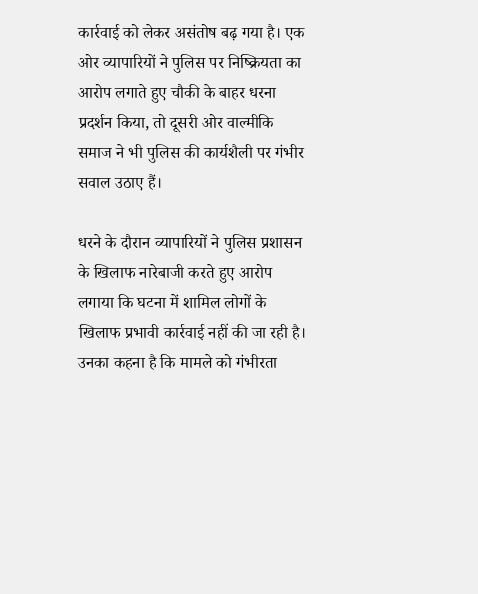कार्रवाई को लेकर असंतोष बढ़ गया है। एक ओर व्यापारियों ने पुलिस पर निष्क्रियता का आरोप लगाते हुए चौकी के बाहर धरना प्रदर्शन किया, तो दूसरी ओर वाल्मीकि समाज ने भी पुलिस की कार्यशैली पर गंभीर सवाल उठाए हैं।

धरने के दौरान व्यापारियों ने पुलिस प्रशासन के खिलाफ नारेबाजी करते हुए आरोप लगाया कि घटना में शामिल लोगों के खिलाफ प्रभावी कार्रवाई नहीं की जा रही है। उनका कहना है कि मामले को गंभीरता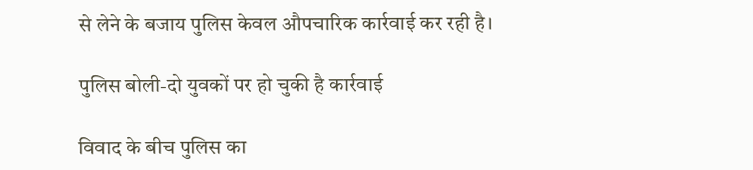से लेने के बजाय पुलिस केवल औपचारिक कार्रवाई कर रही है।

पुलिस बोली-दो युवकों पर हो चुकी है कार्रवाई

विवाद के बीच पुलिस का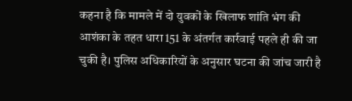कहना है कि मामले में दो युवकों के खिलाफ शांति भंग की आशंका के तहत धारा 151 के अंतर्गत कार्रवाई पहले ही की जा चुकी है। पुलिस अधिकारियों के अनुसार घटना की जांच जारी है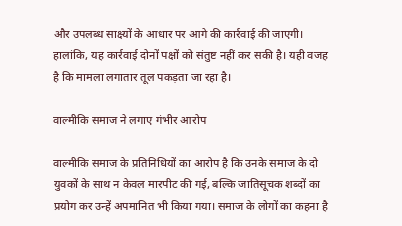और उपलब्ध साक्ष्यों के आधार पर आगे की कार्रवाई की जाएगी। हालांकि, यह कार्रवाई दोनों पक्षों को संतुष्ट नहीं कर सकी है। यही वजह है कि मामला लगातार तूल पकड़ता जा रहा है।

वाल्मीकि समाज ने लगाए गंभीर आरोप

वाल्मीकि समाज के प्रतिनिधियों का आरोप है कि उनके समाज के दो युवकों के साथ न केवल मारपीट की गई, बल्कि जातिसूचक शब्दों का प्रयोग कर उन्हें अपमानित भी किया गया। समाज के लोगों का कहना है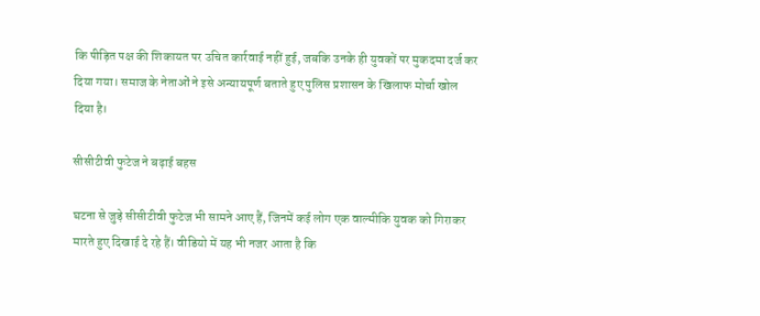कि पीड़ित पक्ष की शिकायत पर उचित कार्रवाई नहीं हुई, जबकि उनके ही युवकों पर मुकदमा दर्ज कर दिया गया। समाज के नेताओं ने इसे अन्यायपूर्ण बताते हुए पुलिस प्रशासन के खिलाफ मोर्चा खोल दिया है।

सीसीटीवी फुटेज ने बढ़ाई बहस

घटना से जुड़े सीसीटीवी फुटेज भी सामने आए हैं, जिनमें कई लोग एक वाल्मीकि युवक को गिराकर मारते हुए दिखाई दे रहे हैं। वीडियो में यह भी नजर आता है कि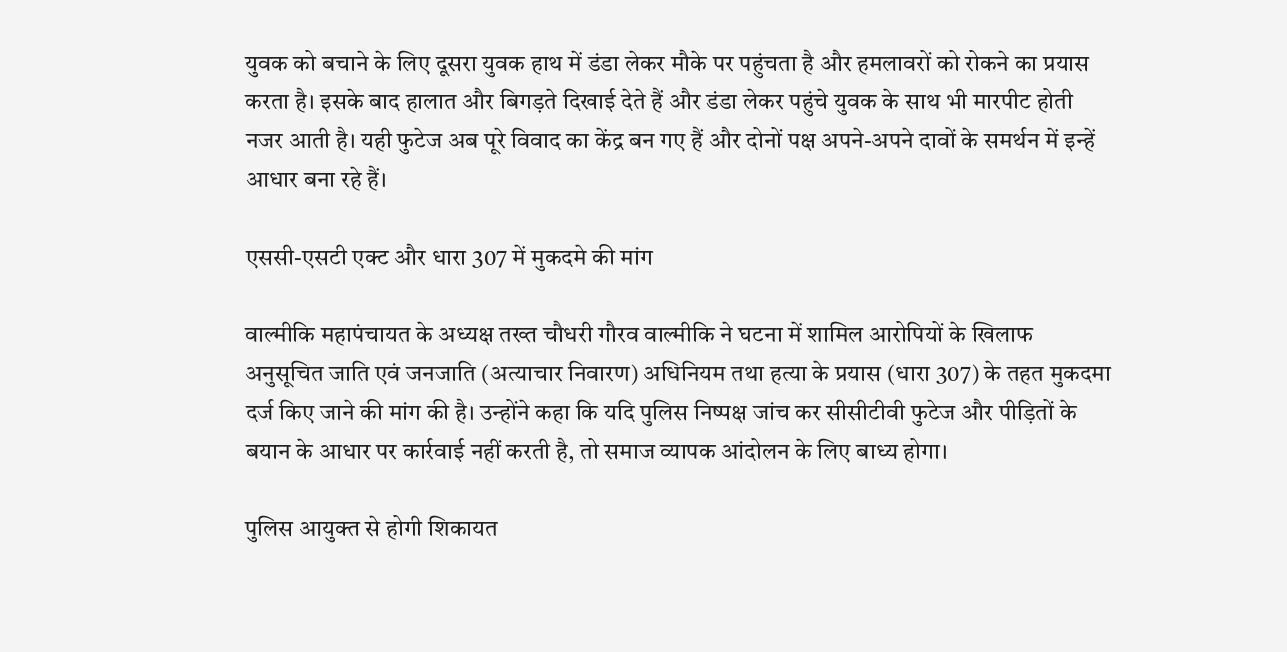युवक को बचाने के लिए दूसरा युवक हाथ में डंडा लेकर मौके पर पहुंचता है और हमलावरों को रोकने का प्रयास करता है। इसके बाद हालात और बिगड़ते दिखाई देते हैं और डंडा लेकर पहुंचे युवक के साथ भी मारपीट होती नजर आती है। यही फुटेज अब पूरे विवाद का केंद्र बन गए हैं और दोनों पक्ष अपने-अपने दावों के समर्थन में इन्हें आधार बना रहे हैं।

एससी-एसटी एक्ट और धारा 307 में मुकदमे की मांग

वाल्मीकि महापंचायत के अध्यक्ष तख्त चौधरी गौरव वाल्मीकि ने घटना में शामिल आरोपियों के खिलाफ अनुसूचित जाति एवं जनजाति (अत्याचार निवारण) अधिनियम तथा हत्या के प्रयास (धारा 307) के तहत मुकदमा दर्ज किए जाने की मांग की है। उन्होंने कहा कि यदि पुलिस निष्पक्ष जांच कर सीसीटीवी फुटेज और पीड़ितों के बयान के आधार पर कार्रवाई नहीं करती है, तो समाज व्यापक आंदोलन के लिए बाध्य होगा।

पुलिस आयुक्त से होगी शिकायत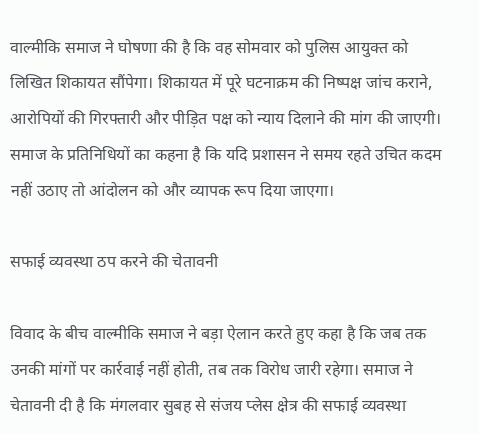वाल्मीकि समाज ने घोषणा की है कि वह सोमवार को पुलिस आयुक्त को लिखित शिकायत सौंपेगा। शिकायत में पूरे घटनाक्रम की निष्पक्ष जांच कराने, आरोपियों की गिरफ्तारी और पीड़ित पक्ष को न्याय दिलाने की मांग की जाएगी। समाज के प्रतिनिधियों का कहना है कि यदि प्रशासन ने समय रहते उचित कदम नहीं उठाए तो आंदोलन को और व्यापक रूप दिया जाएगा।

सफाई व्यवस्था ठप करने की चेतावनी

विवाद के बीच वाल्मीकि समाज ने बड़ा ऐलान करते हुए कहा है कि जब तक उनकी मांगों पर कार्रवाई नहीं होती, तब तक विरोध जारी रहेगा। समाज ने चेतावनी दी है कि मंगलवार सुबह से संजय प्लेस क्षेत्र की सफाई व्यवस्था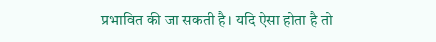प्रभावित की जा सकती है। यदि ऐसा होता है तो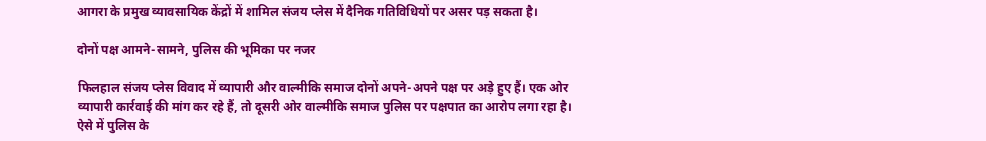आगरा के प्रमुख व्यावसायिक केंद्रों में शामिल संजय प्लेस में दैनिक गतिविधियों पर असर पड़ सकता है।

दोनों पक्ष आमने-सामने, पुलिस की भूमिका पर नजर

फिलहाल संजय प्लेस विवाद में व्यापारी और वाल्मीकि समाज दोनों अपने-अपने पक्ष पर अड़े हुए हैं। एक ओर व्यापारी कार्रवाई की मांग कर रहे हैं, तो दूसरी ओर वाल्मीकि समाज पुलिस पर पक्षपात का आरोप लगा रहा है। ऐसे में पुलिस के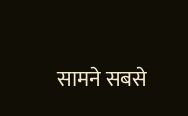सामने सबसे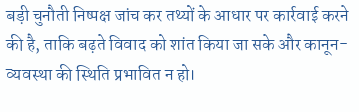बड़ी चुनौती निष्पक्ष जांच कर तथ्यों के आधार पर कार्रवाई करने की है, ताकि बढ़ते विवाद को शांत किया जा सके और कानून-व्यवस्था की स्थिति प्रभावित न हो।